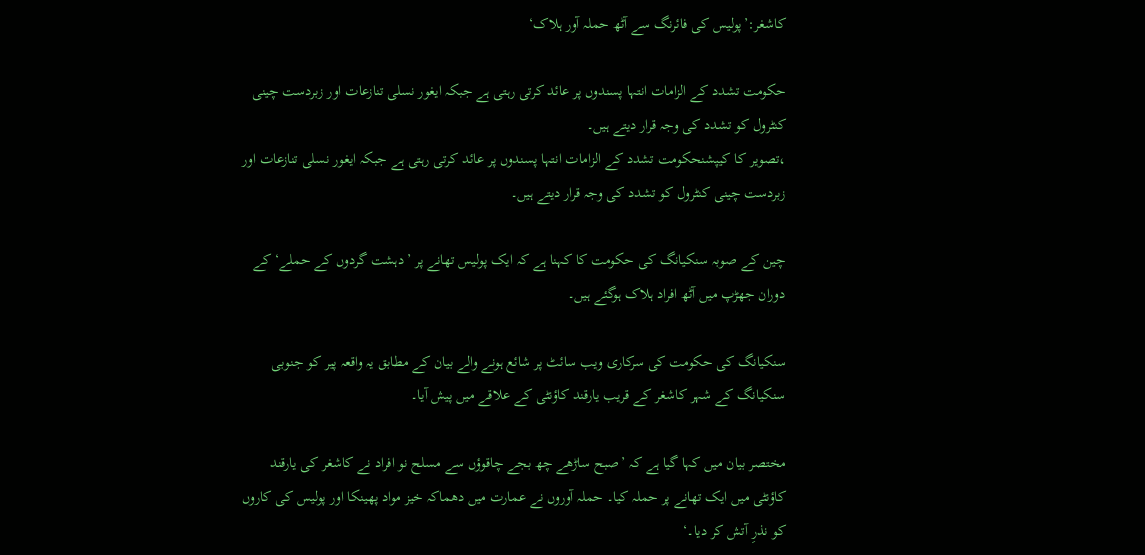کاشغر:’پولیس کی فائرنگ سے آٹھ حملہ آور ہلاک‘

حکومت تشدد کے الزامات انتہا پسندوں پر عائد کرتی رہتی ہے جبکہ ایغور نسلی تنازعات اور زبردست چینی کنٹرول کو تشدد کی وجہ قرار دیتے ہیں۔
،تصویر کا کیپشنحکومت تشدد کے الزامات انتہا پسندوں پر عائد کرتی رہتی ہے جبکہ ایغور نسلی تنازعات اور زبردست چینی کنٹرول کو تشدد کی وجہ قرار دیتے ہیں۔

چین کے صوبہ سنکیانگ کی حکومت کا کہنا ہے کہ ایک پولیس تھانے پر ’دہشت گردوں کے حملے‘ کے دوران جھڑپ میں آٹھ افراد ہلاک ہوگئے ہیں۔

سنکیانگ کی حکومت کی سرکاری ویب سائٹ پر شائع ہونے والے بیان کے مطابق یہ واقعہ پیر کو جنوبی سنکیانگ کے شہر کاشغر کے قریب یارقند کاؤنٹی کے علاقے میں پیش آیا۔

مختصر بیان میں کہا گیا ہے کہ ’صبح ساڑھے چھ بجے چاقوؤں سے مسلح نو افراد نے کاشغر کی یارقند کاؤنٹی میں ایک تھانے پر حملہ کیا۔ حملہ آوروں نے عمارت میں دھماکہ خیز مواد پھینکا اور پولیس کی کاروں کو نذرِ آتش کر دیا۔‘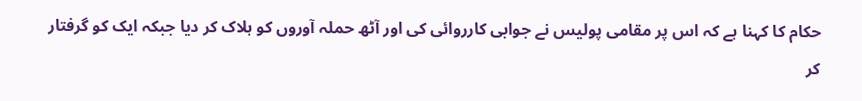حکام کا کہنا ہے کہ اس پر مقامی پولیس نے جوابی کارروائی کی اور آٹھ حملہ آوروں کو ہلاک کر دیا جبکہ ایک کو گرفتار کر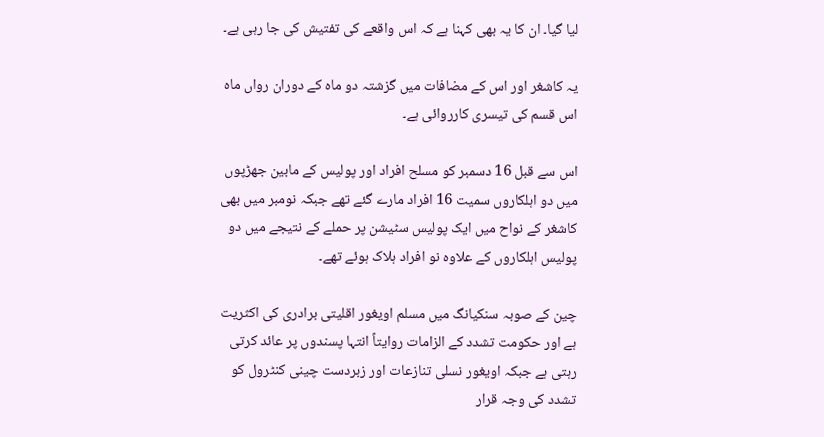لیا گیا۔ ان کا یہ بھی کہنا ہے کہ اس واقعے کی تفتیش کی جا رہی ہے۔

یہ کاشغر اور اس کے مضافات میں گزشتہ دو ماہ کے دوران رواں ماہ اس قسم کی تیسری کارروائی ہے۔

اس سے قبل 16 دسمبر کو مسلح افراد اور پولیس کے مابین جھڑپوں میں دو اہلکاروں سمیت 16 افراد مارے گئے تھے جبکہ نومبر میں بھی کاشغر کے نواح میں ایک پولیس سٹیشن پر حملے کے نتیجے میں دو پولیس اہلکاروں کے علاوہ نو افراد ہلاک ہوئے تھے۔

چین کے صوبہ سنکیانگ میں مسلم اویغور اقلیتی برادری کی اکثریت ہے اور حکومت تشدد کے الزامات روایتاً انتہا پسندوں پر عائد کرتی رہتی ہے جبکہ اویغور نسلی تنازعات اور زبردست چینی کنٹرول کو تشدد کی وجہ قرار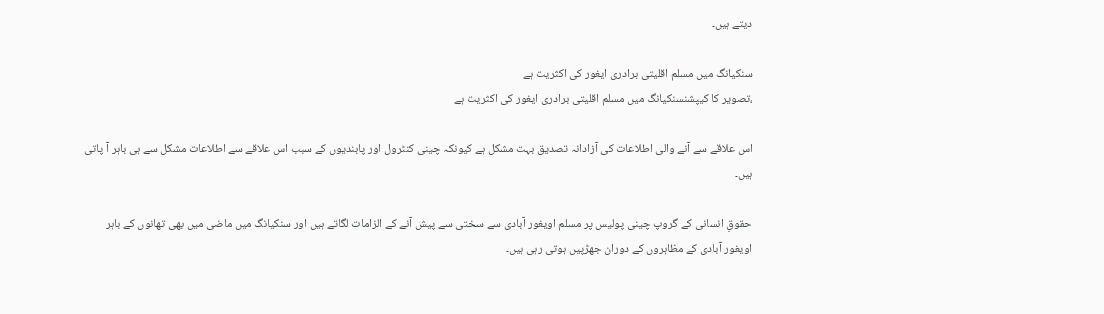دیتے ہیں۔

سنکیانگ میں مسلم اقلیتی برادری ایغور کی اکثریت ہے
،تصویر کا کیپشنسنکیانگ میں مسلم اقلیتی برادری ایغور کی اکثریت ہے

اس علاقے سے آنے والی اطلاعات کی آزادانہ تصدیق بہت مشکل ہے کیونکہ چینی کنٹرول اور پابندیوں کے سبب اس علاقے سے اطلاعات مشکل سے ہی باہر آ پاتی ہیں۔

حقوقِ انسانی کے گروپ چینی پولیس پر مسلم اویغور آبادی سے سختی سے پیش آنے کے الزامات لگاتے ہیں اور سنکیانگ میں ماضی میں بھی تھانوں کے باہر اویغور آبادی کے مظاہروں کے دوران جھڑپیں ہوتی رہی ہیں۔